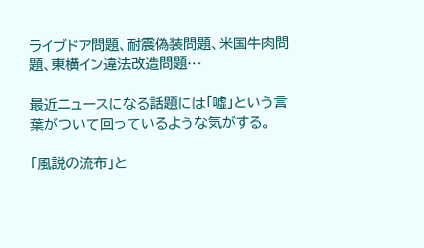ライブドア問題、耐震偽装問題、米国牛肉問題、東横イン違法改造問題…

最近ニュースになる話題には「嘘」という言葉がついて回っているような気がする。

「風説の流布」と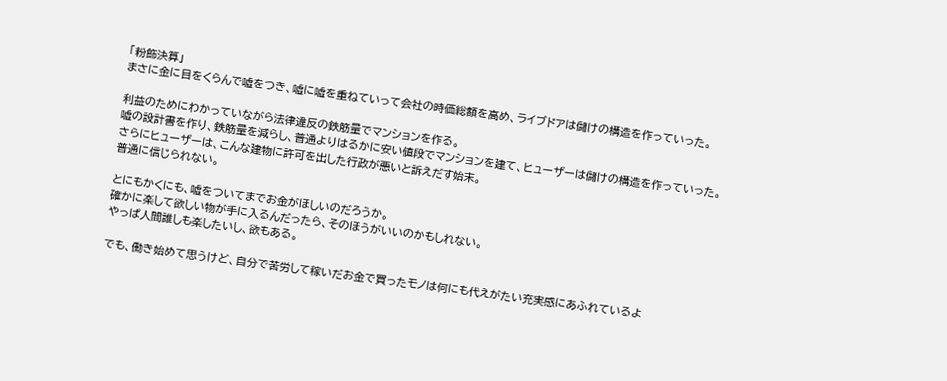「粉飾決算」
まさに金に目をくらんで嘘をつき、嘘に嘘を重ねていって会社の時価総額を高め、ライブドアは儲けの構造を作っていった。

利益のためにわかっていながら法律違反の鉄筋量でマンションを作る。
嘘の設計書を作り、鉄筋量を減らし、普通よりはるかに安い値段でマンションを建て、ヒューザーは儲けの構造を作っていった。
さらにヒューザーは、こんな建物に許可を出した行政が悪いと訴えだす始末。
普通に信じられない。

とにもかくにも、嘘をついてまでお金がほしいのだろうか。
確かに楽して欲しい物が手に入るんだったら、そのほうがいいのかもしれない。
やっぱ人間誰しも楽したいし、欲もある。

でも、働き始めて思うけど、自分で苦労して稼いだお金で買ったモノは何にも代えがたい充実感にあふれているよ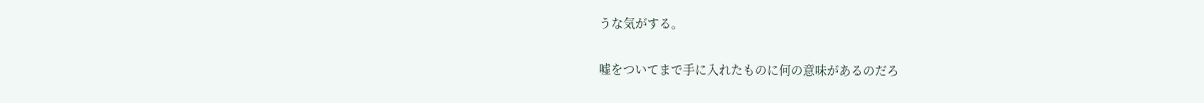うな気がする。

嘘をついてまで手に入れたものに何の意味があるのだろ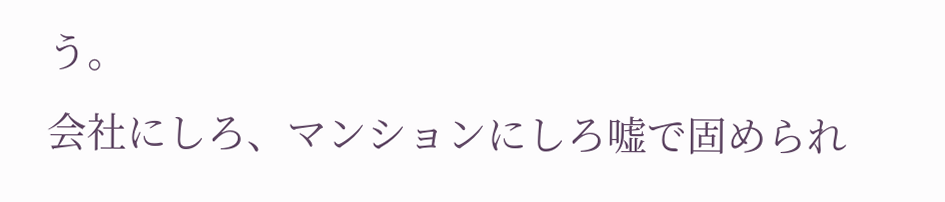う。
会社にしろ、マンションにしろ嘘で固められ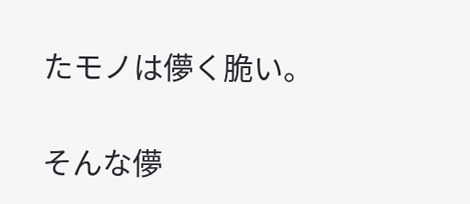たモノは儚く脆い。

そんな儚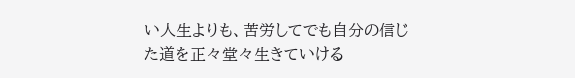い人生よりも、苦労してでも自分の信じた道を正々堂々生きていける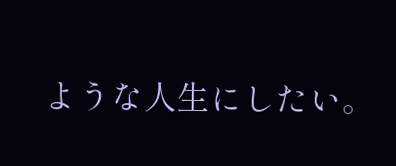ような人生にしたい。